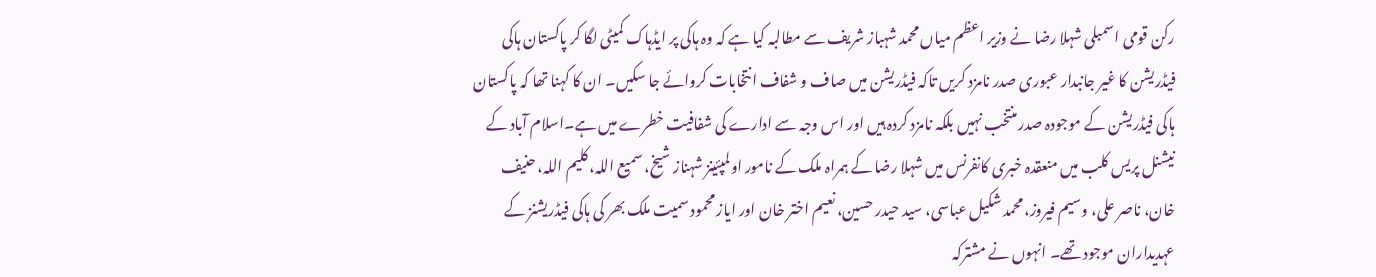رکن قومی اسمبلی شہلا رضا نے وزیر اعظم میاں محمد شہباز شریف سے مطالبہ کیا ہے کہ وہ ہاکی پر ایڈہاک کمیٹی لگا کر پاکستان ہاکی فیڈریشن کا غیر جانبدار عبوری صدر نامزد کریں تاکہ فیڈریشن میں صاف و شفاف انتخابات کروائے جا سکیں۔ ان کا کہنا تھا کہ پاکستان ہاکی فیڈریشن کے موجودہ صدر منتخب نہیں بلکہ نامزد کردہ ہیں اور اس وجہ سے ادارے کی شفافیت خطرے میں ہے۔اسلام آباد کے نیشنل پریس کلب میں منعقدہ خبری کانفرنس میں شہلا رضا کے ہمراہ ملک کے نامور اولمپئینز شہناز شیخ، سمیع اللہ، کلیم اللہ، حنیف خان، ناصر علی، وسیم فیروز، محمد شکیل عباسی، سید حیدر حسین، نعیم اختر خان اور ایاز محمود سمیت ملک بھر کی ہاکی فیڈریشنز کے عہدیداران موجود تھے۔ انہوں نے مشترکہ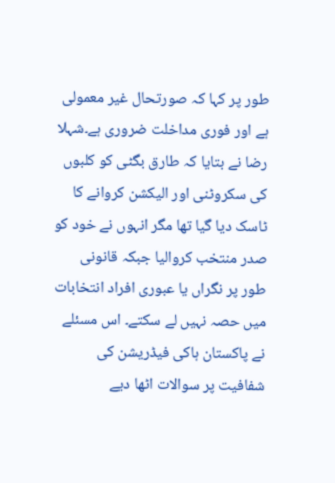طور پر کہا کہ صورتحال غیر معمولی ہے اور فوری مداخلت ضروری ہے۔شہلا رضا نے بتایا کہ طارق بگٹی کو کلبوں کی سکروٹنی اور الیکشن کروانے کا ٹاسک دیا گیا تھا مگر انہوں نے خود کو صدر منتخب کروالیا جبکہ قانونی طور پر نگراں یا عبوری افراد انتخابات میں حصہ نہیں لے سکتے۔ اس مسئلے نے پاکستان ہاکی فیڈریشن کی شفافیت پر سوالات اٹھا دیے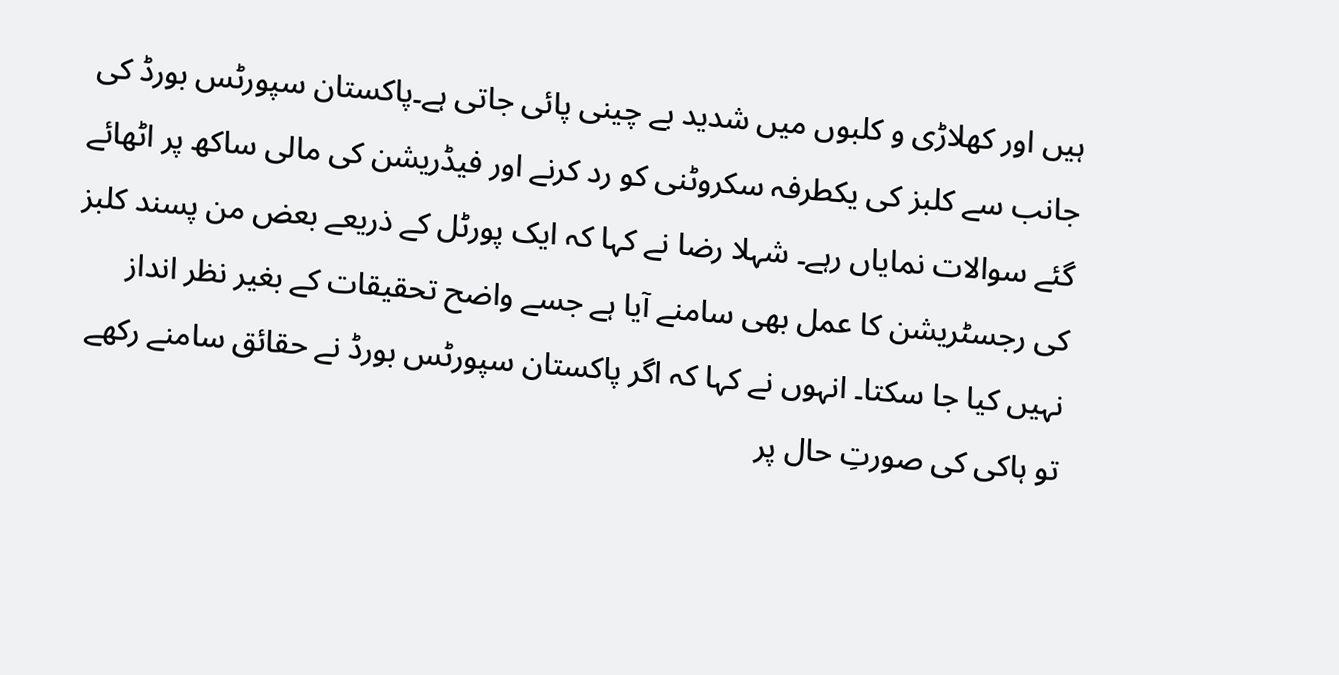ہیں اور کھلاڑی و کلبوں میں شدید بے چینی پائی جاتی ہے۔پاکستان سپورٹس بورڈ کی جانب سے کلبز کی یکطرفہ سکروٹنی کو رد کرنے اور فیڈریشن کی مالی ساکھ پر اٹھائے گئے سوالات نمایاں رہے۔ شہلا رضا نے کہا کہ ایک پورٹل کے ذریعے بعض من پسند کلبز کی رجسٹریشن کا عمل بھی سامنے آیا ہے جسے واضح تحقیقات کے بغیر نظر انداز نہیں کیا جا سکتا۔ انہوں نے کہا کہ اگر پاکستان سپورٹس بورڈ نے حقائق سامنے رکھے تو ہاکی کی صورتِ حال پر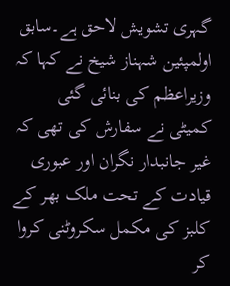گہری تشویش لاحق ہے۔سابق اولمپئین شہناز شیخ نے کہا کہ وزیراعظم کی بنائی گئی کمیٹی نے سفارش کی تھی کہ غیر جانبدار نگران اور عبوری قیادت کے تحت ملک بھر کے کلبز کی مکمل سکروٹنی کروا کر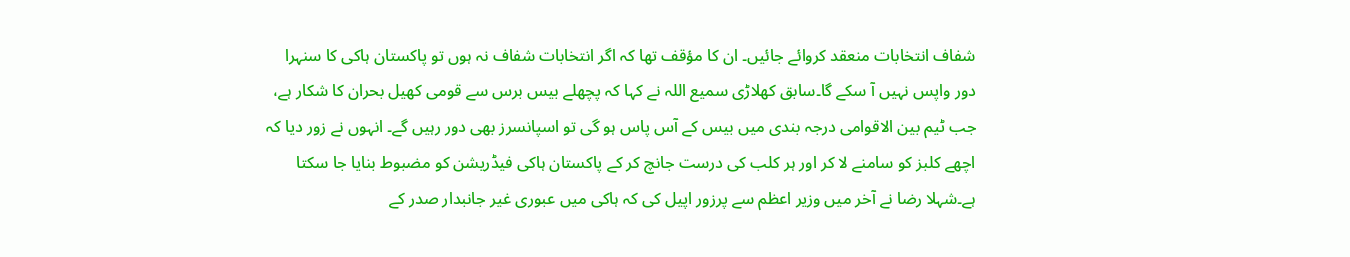شفاف انتخابات منعقد کروائے جائیں۔ ان کا مؤقف تھا کہ اگر انتخابات شفاف نہ ہوں تو پاکستان ہاکی کا سنہرا دور واپس نہیں آ سکے گا۔سابق کھلاڑی سمیع اللہ نے کہا کہ پچھلے بیس برس سے قومی کھیل بحران کا شکار ہے، جب ٹیم بین الاقوامی درجہ بندی میں بیس کے آس پاس ہو گی تو اسپانسرز بھی دور رہیں گے۔ انہوں نے زور دیا کہ اچھے کلبز کو سامنے لا کر اور ہر کلب کی درست جانچ کر کے پاکستان ہاکی فیڈریشن کو مضبوط بنایا جا سکتا ہے۔شہلا رضا نے آخر میں وزیر اعظم سے پرزور اپیل کی کہ ہاکی میں عبوری غیر جانبدار صدر کے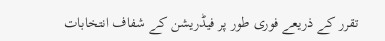تقرر کے ذریعے فوری طور پر فیڈریشن کے شفاف انتخابات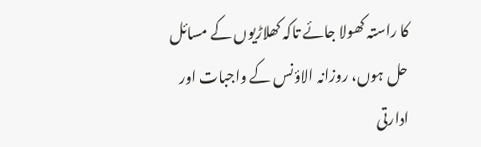کا راستہ کھولا جائے تاکہ کھلاڑیوں کے مسائل حل ہوں، روزانہ الاؤنس کے واجبات اور ادارتی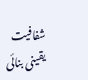شفافیت یقینی بنائی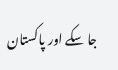جا سکے اور پاکستان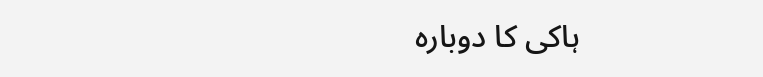ہاکی کا دوبارہ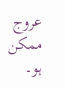عروج ممکن ہو۔